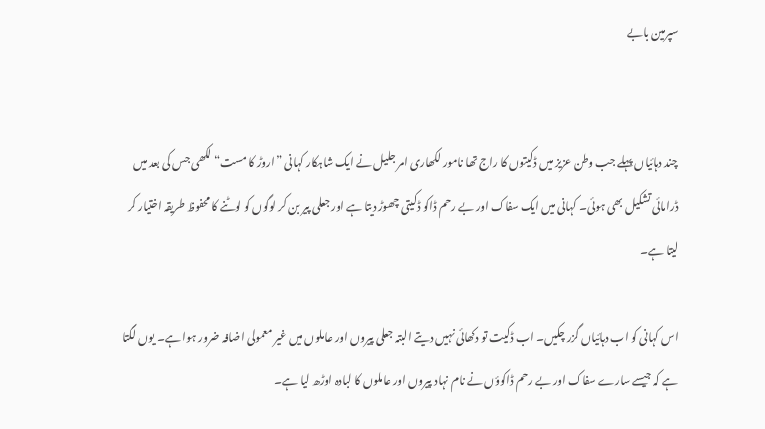سپرمین بابے


چند دہائیاں پہلے جب وطن عزیز میں ڈکیتوں کا راج تھا نامور لکھاری امر جلیل نے ایک شاہکار کہانی ”اروڑ کا مست“ لکھی جس کی بعد میں ڈرامائی تشکیل بھی ہوئی۔ کہانی میں ایک سفاک اور بے رحم ڈاکو ڈکیتی چھوڑ دیتا ہے اور جعلی پیر بن کر لوگوں کو لوٹنے کا محفوظ طریقہ اختیار کر لیتا ہے۔

اس کہانی کو اب دہائیاں گزر چکیں۔ اب ڈکیت تو دکھائی نہیں دیتے البتہ جعلی پیروں اور عاملوں میں غیر معمولی اضافہ ضرور ہوا ہے۔ یوں لگتا ہے کہ جیسے سارے سفاک اور بے رحم ڈاکوؤں نے نام نہاد پیروں اور عاملوں کا لبادہ اوڑھ لیا ہے۔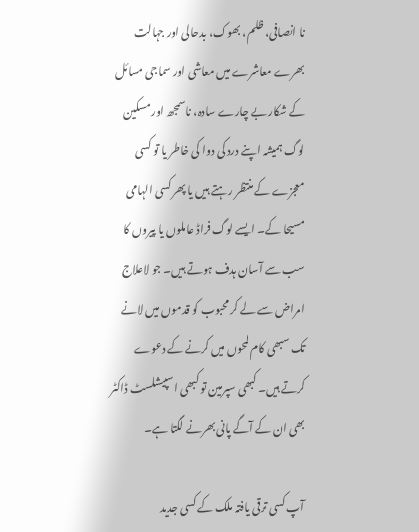نا انصافی، ظلم، بھوک، بدحالی اور جہالت بھرے معاشرے میں معاشی اور سماجی مسائل کے شکار بے چارے سادہ، ناسمجھ اور مسکین لوگ ہمیشہ اپنے درد کی دوا کی خاطر یا تو کسی معجزے کے منتظر رہتے ہیں یا پھر کسی الہامی مسیحا کے۔ ایسے لوگ فراڈ عاملوں یا پیروں کا سب سے آسان ہدف ہوتے ہیں۔ جو لاعلاج امراض سے لے کر محبوب کو قدموں میں لانے تک سبھی کام لمحوں میں کرنے کے دعوے کرتے ہیں۔ کبھی سپرمین تو کبھی اسپیشلسٹ ڈاکٹر بھی ان کے آگے پانی بھرنے لگتا ہے۔

آپ کسی ترقی یافتہ ملک کے کسی جدید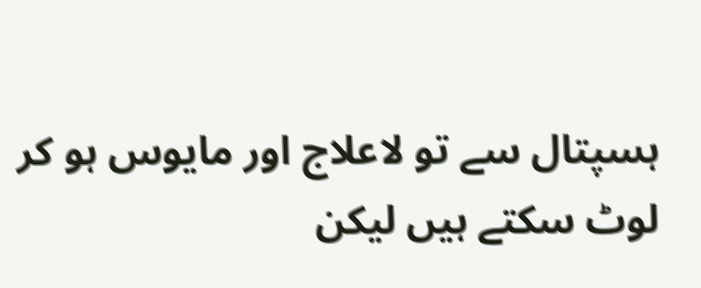ہسپتال سے تو لاعلاج اور مایوس ہو کر لوٹ سکتے ہیں لیکن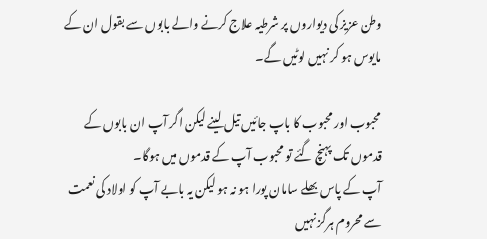وطن عزیز کی دیواروں پر شرطیہ علاج کرنے والے بابوں سے بقول ان کے مایوس ہو کر نہیں لوٹیں گے۔

محبوب اور محبوب کا باپ جائیں تیل لینے لیکن اگر آپ ان بابوں کے قدموں تک پہنچ گئے تو محبوب آپ کے قدموں میں ہوگا۔
آپ کے پاس بھلے سامان پورا ہو نہ ہو لیکن یہ بابے آپ کو اولاد کی نعمت سے محروم ہرگز نہیں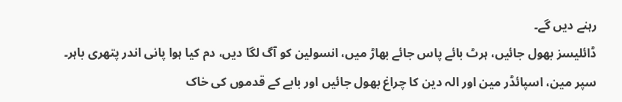رہنے دیں گے۔
ڈائلیسز بھول جائیں، ہرٹ بائے پاس جائے بھاڑ میں، انسولین کو آگ لگا دیں، دم کیا ہوا پانی اندر پتھری باہر۔
سپر مین، اسپائڈر مین اور الہ دین کا چراغ بھول جائیں اور بابے کے قدموں کی خاک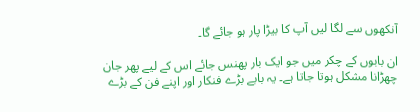آنکھوں سے لگا لیں آپ کا بیڑا پار ہو جائے گا۔

ان بابوں کے چکر میں جو ایک بار پھنس جائے اس کے لیے پھر جان چھڑانا مشکل ہوتا جاتا ہے۔ یہ بابے بڑے فنکار اور اپنے فن کے بڑے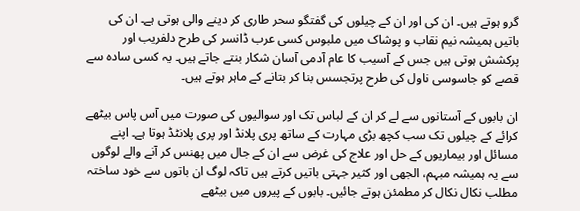گرو ہوتے ہیں۔ ان کی اور ان کے چیلوں کی گفتگو سحر طاری کر دینے والی ہوتی ہے۔ ان کی باتیں ہمیشہ نیم نقاب و پوشاک میں ملبوس کسی عرب ڈانسر کی طرح دلفریب اور پرکشش ہوتی ہیں جس کے آسیب کا عام آدمی آسان شکار بنتے جاتے ہیں۔ یہ کسی سادہ سے قصے کو جاسوسی ناول کی طرح پرتجسس بنا کر بتانے کے ماہر ہوتے ہیں۔

ان بابوں کے آستانوں سے لے کر ان کے لباس تک اور سوالیوں کی صورت میں آس پاس بیٹھے کرائے کے چیلوں تک سب کچھ بڑی مہارت کے ساتھ پری پلانڈ اور پری پلانٹڈ ہوتا ہے۔ اپنے مسائل اور بیماریوں کے حل اور علاج کی غرض سے ان کے جال میں پھنس کر آنے والے لوگوں سے یہ ہمیشہ مبہم، الجھی اور کثیر جہتی باتیں کرتے ہیں تاکہ لوگ ان باتوں سے خود ساختہ مطلب نکال نکال کر مطمئن ہوتے جائیں۔ بابوں کے پیروں میں بیٹھے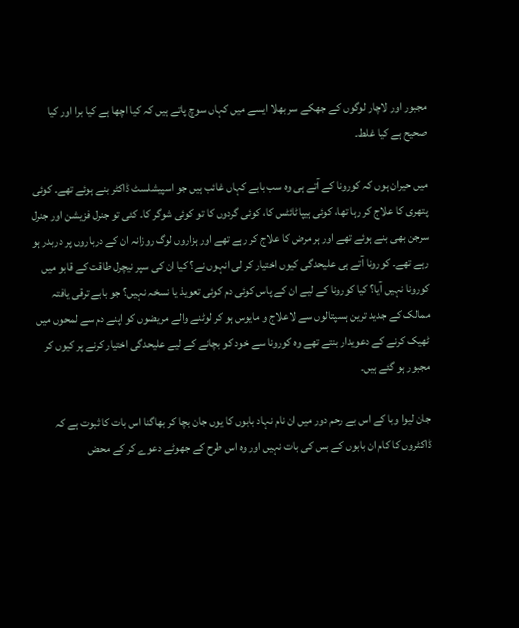مجبور اور لاچار لوگوں کے جھکے سر بھلا ایسے میں کہاں سوچ پاتے ہیں کہ کیا اچھا ہے کیا برا اور کیا صحیح ہے کیا غلط۔

میں حیران ہوں کہ کورونا کے آتے ہی وہ سب بابے کہاں غائب ہیں جو اسپیشلسٹ ڈاکٹر بنے ہوئے تھے۔ کوئی پتھری کا علاج کر رہا تھا، کوئی ہیپاٹائٹس کا، کوئی گردوں کا تو کوئی شوگر کا۔ کئی تو جنرل فزیشن اور جنرل سرجن بھی بنے ہوئے تھے اور ہر مرض کا علاج کر رہے تھے اور ہزاروں لوگ روزانہ ان کے درباروں پر دربدر ہو رہے تھے۔ کورونا آتے ہی علیحدگی کیوں اختیار کر لی انہوں نے؟ کیا ان کی سپر نیچرل طاقت کے قابو میں کورونا نہیں آیا؟ کیا کورونا کے لیے ان کے پاس کوئی دم کوئی تعویذ یا نسخہ نہیں؟ جو بابے ترقی یافتہ ممالک کے جدید ترین ہسپتالوں سے لاعلاج و مایوس ہو کر لوٹنے والے مریضوں کو اپنے دم سے لمحوں میں ٹھیک کرنے کے دعویدار بنتے تھے وہ کورونا سے خود کو بچانے کے لیے علیحدگی اختیار کرنے پر کیوں کر مجبور ہو گئے ہیں۔

جان لیوا وبا کے اس بے رحم دور میں ان نام نہاد بابوں کا یوں جان بچا کر بھاگنا اس بات کا ثبوت ہے کہ ڈاکٹروں کا کام ان بابوں کے بس کی بات نہیں اور وہ اس طرح کے جھوٹے دعوے کر کے محض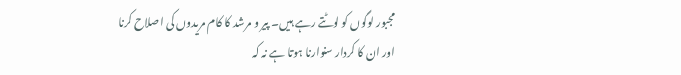مجبور لوگوں کو لوٹتے رہے ہیں۔ پیر و مرشد کا کام مریدوں کی اصلاح کرنا اور ان کا کردار سنوارنا ہوتا ہے نہ کہ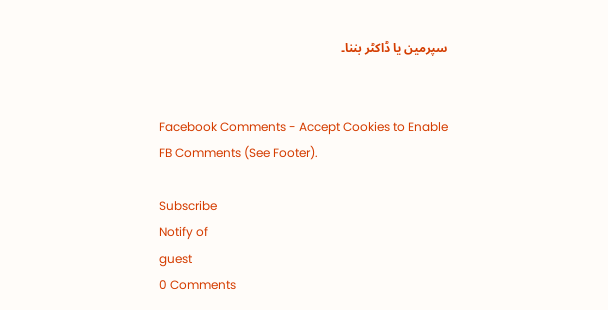سپرمین یا ڈاکٹر بننا۔


Facebook Comments - Accept Cookies to Enable FB Comments (See Footer).

Subscribe
Notify of
guest
0 Comments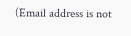(Email address is not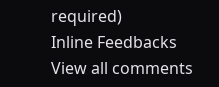required)
Inline Feedbacks
View all comments